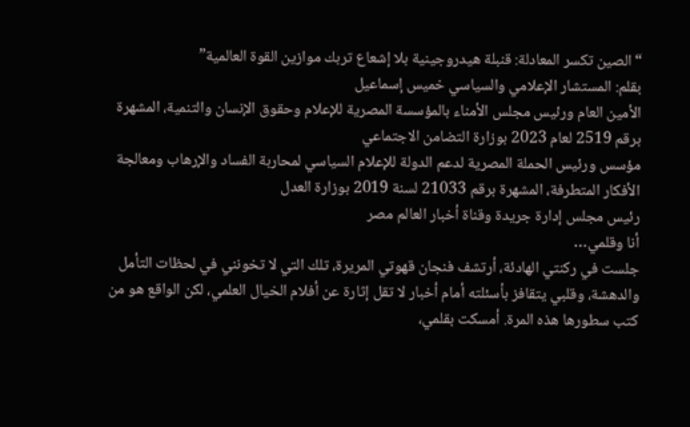“الصين تكسر المعادلة: قنبلة هيدروجينية بلا إشعاع تربك موازين القوة العالمية”
بقلم: المستشار الإعلامي والسياسي خميس إسماعيل
الأمين العام ورئيس مجلس الأمناء بالمؤسسة المصرية للإعلام وحقوق الإنسان والتنمية، المشهرة برقم 2519 لعام 2023 بوزارة التضامن الاجتماعي
مؤسس ورئيس الحملة المصرية لدعم الدولة للإعلام السياسي لمحاربة الفساد والإرهاب ومعالجة الأفكار المتطرفة، المشهرة برقم 21033 لسنة 2019 بوزارة العدل
رئيس مجلس إدارة جريدة وقناة أخبار العالم مصر
أنا وقلمي…
جلست في ركنتي الهادئة، أرتشف فنجان قهوتي المريرة، تلك التي لا تخونني في لحظات التأمل والدهشة، وقلبي يتقافز بأسئلته أمام أخبار لا تقل إثارة عن أفلام الخيال العلمي، لكن الواقع هو من كتب سطورها هذه المرة. أمسكت بقلمي،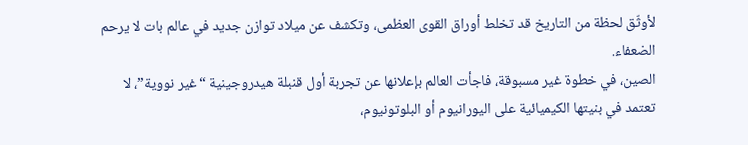لأوثّق لحظة من التاريخ قد تخلط أوراق القوى العظمى، وتكشف عن ميلاد توازن جديد في عالم بات لا يرحم الضعفاء.
الصين، في خطوة غير مسبوقة، فاجأت العالم بإعلانها عن تجربة أول قنبلة هيدروجينية “غير نووية”، لا تعتمد في بنيتها الكيميائية على اليورانيوم أو البلوتونيوم،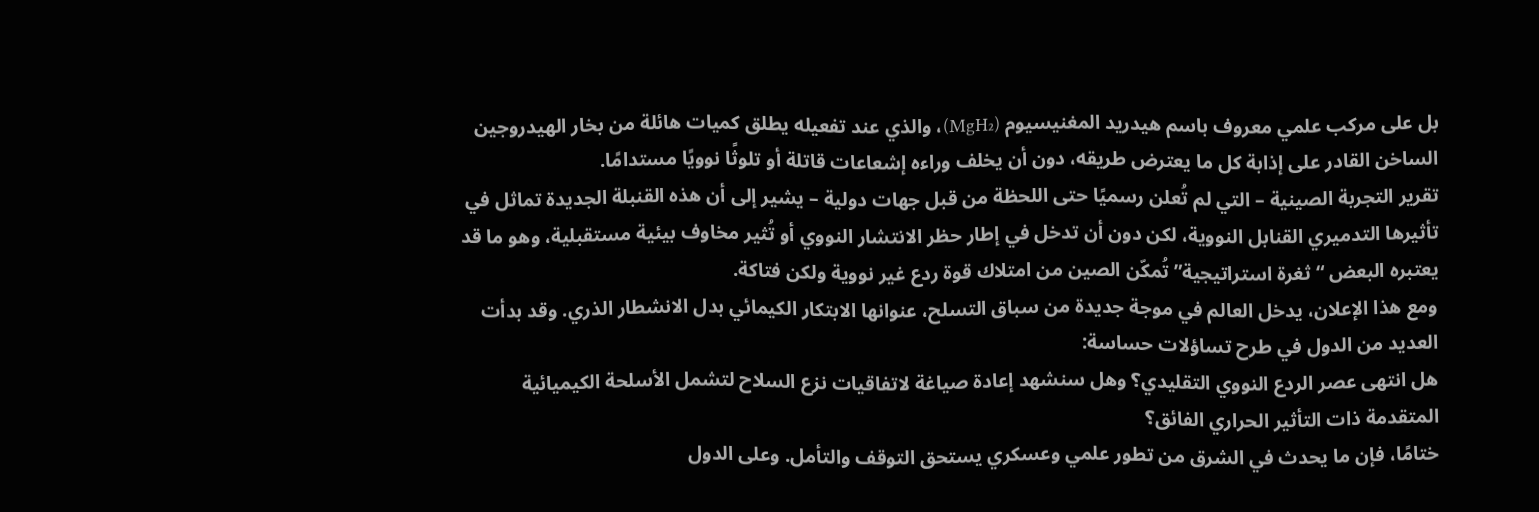بل على مركب علمي معروف باسم هيدريد المغنيسيوم (MgH₂)، والذي عند تفعيله يطلق كميات هائلة من بخار الهيدروجين الساخن القادر على إذابة كل ما يعترض طريقه، دون أن يخلف وراءه إشعاعات قاتلة أو تلوثًا نوويًا مستدامًا.
تقرير التجربة الصينية – التي لم تُعلن رسميًا حتى اللحظة من قبل جهات دولية – يشير إلى أن هذه القنبلة الجديدة تماثل في تأثيرها التدميري القنابل النووية، لكن دون أن تدخل في إطار حظر الانتشار النووي أو تُثير مخاوف بيئية مستقبلية، وهو ما قد يعتبره البعض “ثغرة استراتيجية” تُمكّن الصين من امتلاك قوة ردع غير نووية ولكن فتاكة.
ومع هذا الإعلان، يدخل العالم في موجة جديدة من سباق التسلح، عنوانها الابتكار الكيمائي بدل الانشطار الذري. وقد بدأت العديد من الدول في طرح تساؤلات حساسة:
هل انتهى عصر الردع النووي التقليدي؟ وهل سنشهد إعادة صياغة لاتفاقيات نزع السلاح لتشمل الأسلحة الكيميائية المتقدمة ذات التأثير الحراري الفائق؟
ختامًا، فإن ما يحدث في الشرق من تطور علمي وعسكري يستحق التوقف والتأمل. وعلى الدول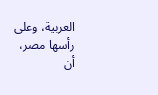العربية، وعلى رأسها مصر، أن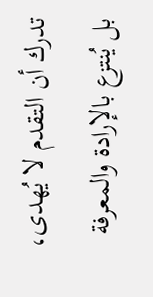تدرك أن التقدم لا يُهدى، بل يُنتزع بالإرادة والمعرفة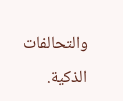والتحالفات الذكية.